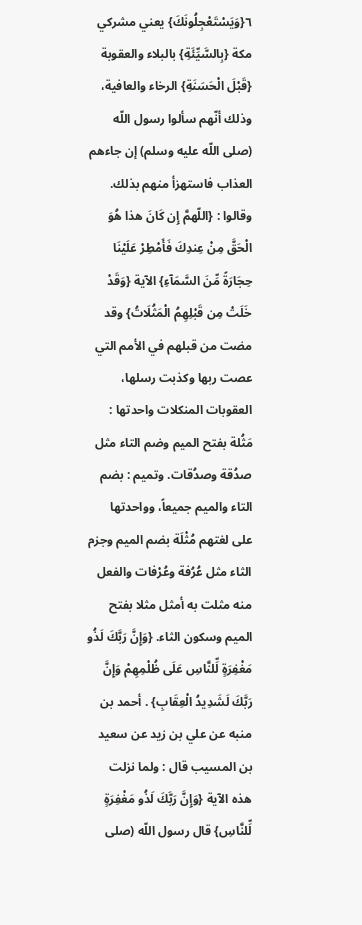٦{وَيَسْتَعْجِلُونَكَ} يعني مشركي مكة {بِالسَّيِّئَةِ} بالبلاء والعقوبة {قَبْلَ الْحَسَنَةِ} الرخاء والعافية، وذلك أنّهم سألوا رسول اللّه (صلى اللّه عليه وسلم) إن جاءهم العذاب فاستهزأ منهم بذلك. وقالوا : {اللّهمَّ إِن كَانَ هذا هُوَ الْحَقَّ مِنْ عِندِكَ فَأَمْطِرْ عَلَيْنَا حِجَارَةً مِّنَ السَّمَآءِ} الآية {وَقَدْ خَلَتْ مِن قَبْلِهِمُ الْمَثُلَاتُ} وقد مضت من قبلهم في الأمم التي عصت ربها وكذبت رسلها، العقوبات المنكلات واحدتها : مَثُلة بفتح الميم وضم التاء مثل صدُقة وصدُقات. وتميم : بضم التاء والميم جميعاً، وواحدتها على لغتهم مُثْلَة بضم الميم وجزم الثاء مثل عُرُفة وعُرْفات والفعل منه مثلت به أمثل مثلا بفتح الميم وسكون الثاء. {وَإِنَّ رَبَّكَ لَذُو مَغْفِرَةٍ لِّلنَّاسِ عَلَى ظُلْمِهِمْ وَإِنَّ رَبَّكَ لَشَدِيدُ الْعِقَابِ} . أحمد بن منبه عن علي بن زيد عن سعيد بن المسيب قال : ولما نزلت هذه الآية {وَإِنَّ رَبَّكَ لَذُو مَغْفِرَةٍ لِّلنَّاسِ} قال رسول اللّه (صلى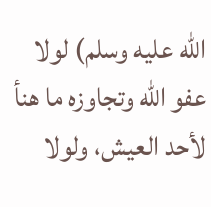اللّه عليه وسلم) لولا عفو اللّه وتجاوزه ما هنأ لأحد العيش، ولولا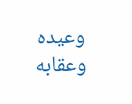وعيده وعقابه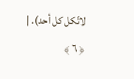لاتّكل كل أحد). |
﴿ ٦ ﴾